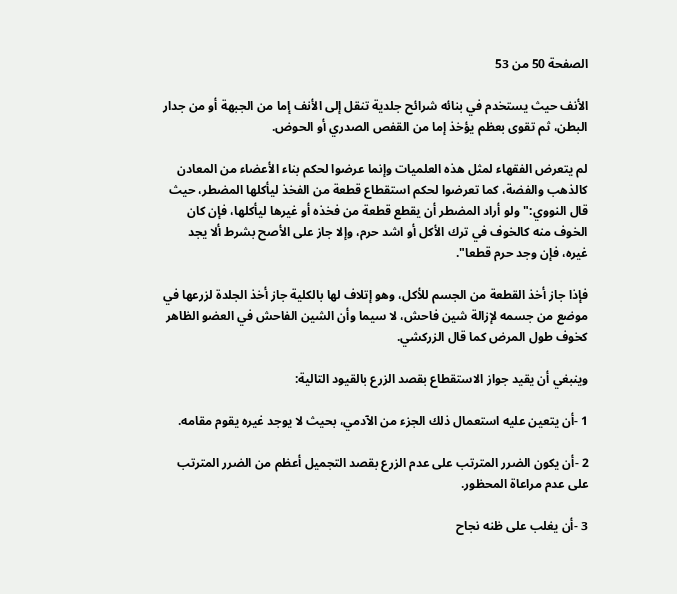الصفحة 50 من 53

الأنف حيث يستخدم في بنائه شرائح جلدية تنقل إلى الأنف إما من الجبهة أو من جدار البطن، ثم تقوى بعظم يؤخذ إما من القفص الصدري أو الحوض.

لم يتعرض الفقهاء لمثل هذه العلميات وإنما عرضوا لحكم بناء الأعضاء من المعادن كالذهب والفضة، كما تعرضوا لحكم استقطاع قطعة من الفخذ ليأكلها المضطر، حيث قال النووي:"ولو أراد المضطر أن يقطع قطعة من فخذه أو غيرها ليأكلها، فإن كان الخوف منه كالخوف في ترك الأكل أو اشد حرم، وإلا جاز على الأصح بشرط ألا يجد غيره، فإن وجد حرم قطعا".

فإذا جاز أخذ القطعة من الجسم للأكل، وهو إتلاف لها بالكلية جاز أخذ الجلدة لزرعها في موضع من جسمه لإزالة شين فاحش، لا سيما وأن الشين الفاحش في العضو الظاهر كخوف طول المرض كما قال الزركشي.

وينبغي أن يقيد جواز الاستقطاع بقصد الزرع بالقيود التالية:

1 -أن يتعين عليه استعمال ذلك الجزء من الآدمي، بحيث لا يوجد غيره يقوم مقامه.

2 -أن يكون الضرر المترتب على عدم الزرع بقصد التجميل أعظم من الضرر المترتب على عدم مراعاة المحظور.

3 -أن يغلب على ظنه نجاح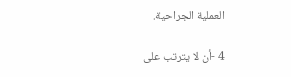العملية الجراحية.

4 -أن لا يترتب على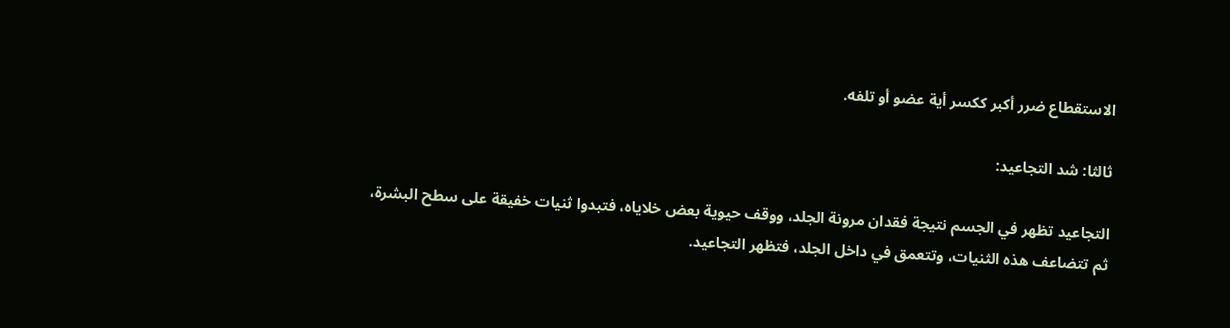الاستقطاع ضرر أكبر ككسر أية عضو أو تلفه.

ثالثا: شد التجاعيد:

التجاعيد تظهر في الجسم نتيجة فقدان مرونة الجلد، ووقف حيوية بعض خلاياه، فتبدوا ثنيات خفيقة على سطح البشرة، ثم تتضاعف هذه الثنيات، وتتعمق في داخل الجلد، فتظهر التجاعيد.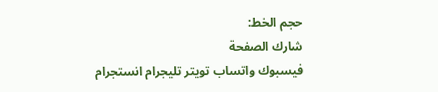حجم الخط:
شارك الصفحة
فيسبوك واتساب تويتر تليجرام انستجرام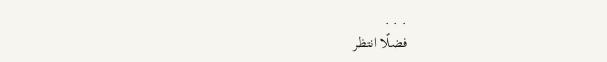. . .
فضلًا انتظر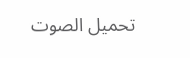تحميل الصوت